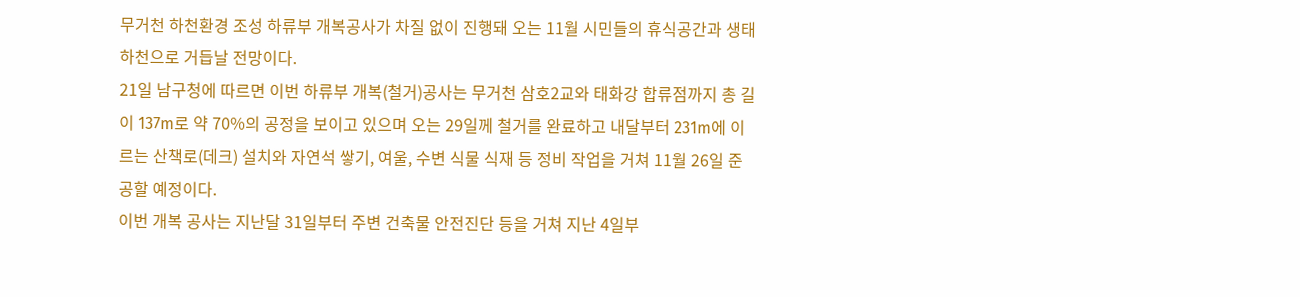무거천 하천환경 조성 하류부 개복공사가 차질 없이 진행돼 오는 11월 시민들의 휴식공간과 생태하천으로 거듭날 전망이다.
21일 남구청에 따르면 이번 하류부 개복(철거)공사는 무거천 삼호2교와 태화강 합류점까지 총 길이 137m로 약 70%의 공정을 보이고 있으며 오는 29일께 철거를 완료하고 내달부터 231m에 이르는 산책로(데크) 설치와 자연석 쌓기, 여울, 수변 식물 식재 등 정비 작업을 거쳐 11월 26일 준공할 예정이다.
이번 개복 공사는 지난달 31일부터 주변 건축물 안전진단 등을 거쳐 지난 4일부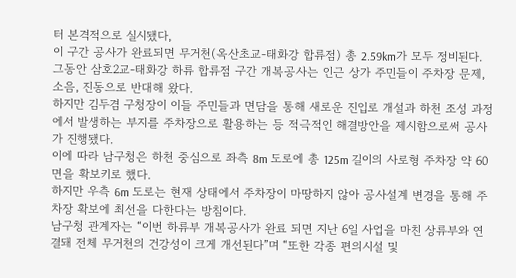터 본격적으로 실시됐다,
이 구간 공사가 완료되면 무거천(옥산초교-태화강 합류점) 총 2.59km가 모두 정비된다.
그동안 삼호2교-태화강 하류 합류점 구간 개복공사는 인근 상가 주민들이 주차장 문제, 소음, 진동으로 반대해 왔다.
하지만 김두겸 구청장이 이들 주민들과 면담을 통해 새로운 진입로 개설과 하천 조성 과정에서 발생하는 부지를 주차장으로 활용하는 등 적극적인 해결방안을 제시함으로써 공사가 진행됐다.
이에 따라 남구청은 하천 중심으로 좌측 8m 도로에 총 125m 길이의 사로형 주차장 약 60면을 확보키로 했다.
하지만 우측 6m 도로는 현재 상태에서 주차장이 마땅하지 않아 공사설계 변경을 통해 주차장 확보에 최선을 다한다는 방침이다.
남구청 관계자는 “이번 하류부 개복공사가 완료 되면 지난 6일 사업을 마친 상류부와 연결돼 전체 무거천의 건강성이 크게 개선된다”며 “또한 각종 편의시설 및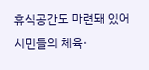휴식공간도 마련돼 있어 시민들의 체육·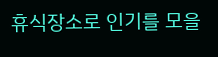휴식장소로 인기를 모을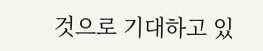것으로 기대하고 있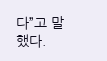다”고 말했다.